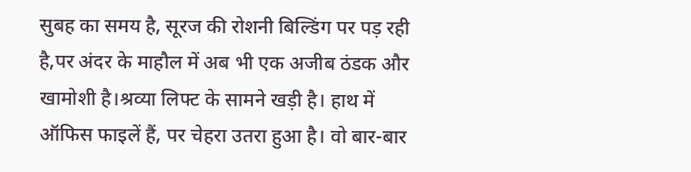सुबह का समय है, सूरज की रोशनी बिल्डिंग पर पड़ रही है,पर अंदर के माहौल में अब भी एक अजीब ठंडक और खामोशी है।श्रव्या लिफ्ट के सामने खड़ी है। हाथ में ऑफिस फाइलें हैं, पर चेहरा उतरा हुआ है। वो बार-बार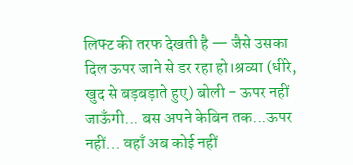लिफ्ट की तरफ देखती है — जैसे उसका दिल ऊपर जाने से डर रहा हो।श्रव्या (धीरे, खुद से बड़बड़ाते हुए) बोली - ऊपर नहीं जाऊँगी... बस अपने केबिन तक...ऊपर नहीं... वहाँ अब कोई नहीं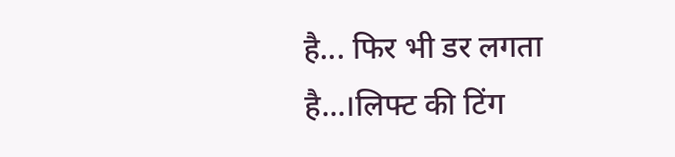है... फिर भी डर लगता है...।लिफ्ट की टिंग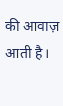की आवाज़ आती है।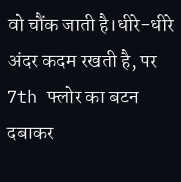वो चौंक जाती है।धीरे-धीरे अंदर कदम रखती है, पर 7th फ्लोर का बटन दबाकर